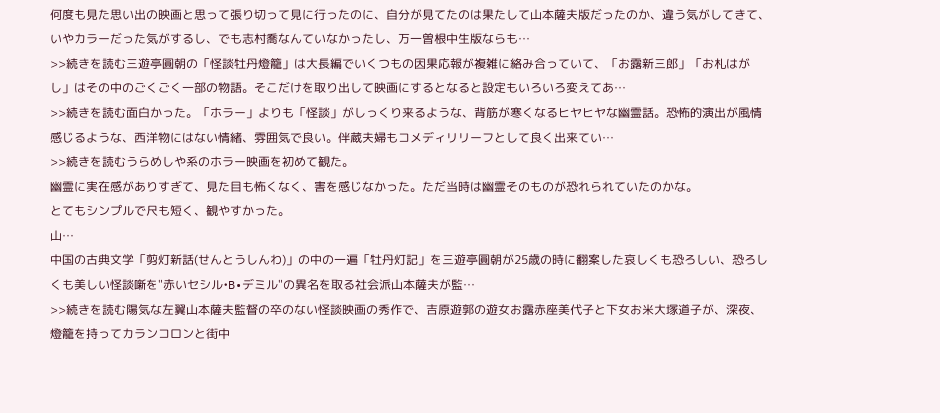何度も見た思い出の映画と思って張り切って見に行ったのに、自分が見てたのは果たして山本薩夫版だったのか、違う気がしてきて、いやカラーだった気がするし、でも志村喬なんていなかったし、万一曽根中生版ならも…
>>続きを読む三遊亭圓朝の「怪談牡丹燈籠」は大長編でいくつもの因果応報が複雑に絡み合っていて、「お露新三郎」「お札はがし」はその中のごくごく一部の物語。そこだけを取り出して映画にするとなると設定もいろいろ変えてあ…
>>続きを読む面白かった。「ホラー」よりも「怪談」がしっくり来るような、背筋が寒くなるヒヤヒヤな幽霊話。恐怖的演出が風情感じるような、西洋物にはない情緒、雰囲気で良い。伴蔵夫婦もコメディリリーフとして良く出来てい…
>>続きを読むうらめしや系のホラー映画を初めて観た。
幽霊に実在感がありすぎて、見た目も怖くなく、害を感じなかった。ただ当時は幽霊そのものが恐れられていたのかな。
とてもシンプルで尺も短く、観やすかった。
山…
中国の古典文学「剪灯新話(せんとうしんわ)」の中の一遍「牡丹灯記」を三遊亭圓朝が25歳の時に翻案した哀しくも恐ろしい、恐ろしくも美しい怪談噺を"赤いセシル•B•デミル"の異名を取る社会派山本薩夫が監…
>>続きを読む陽気な左翼山本薩夫監督の卒のない怪談映画の秀作で、吉原遊郭の遊女お露赤座美代子と下女お米大塚道子が、深夜、燈籠を持ってカランコロンと街中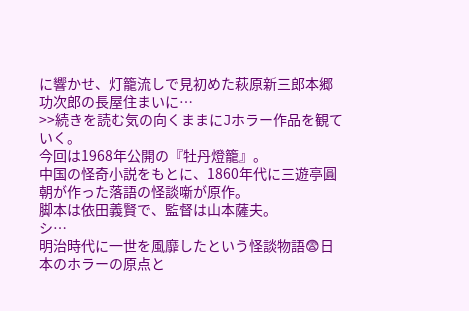に響かせ、灯籠流しで見初めた萩原新三郎本郷功次郎の長屋住まいに…
>>続きを読む気の向くままにJホラー作品を観ていく。
今回は1968年公開の『牡丹燈籠』。
中国の怪奇小説をもとに、1860年代に三遊亭圓朝が作った落語の怪談噺が原作。
脚本は依田義賢で、監督は山本薩夫。
シ…
明治時代に一世を風靡したという怪談物語😨日本のホラーの原点と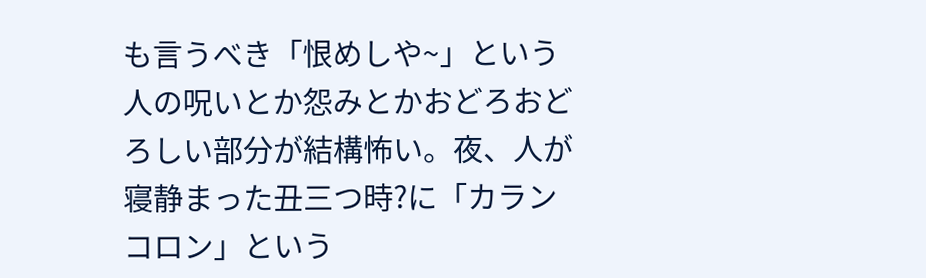も言うべき「恨めしや~」という人の呪いとか怨みとかおどろおどろしい部分が結構怖い。夜、人が寝静まった丑三つ時?に「カランコロン」という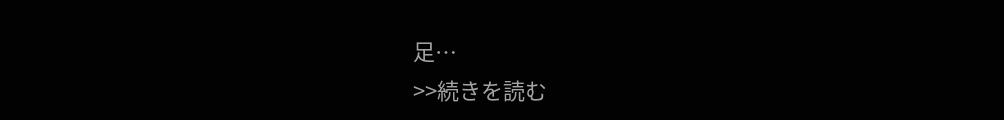足…
>>続きを読む